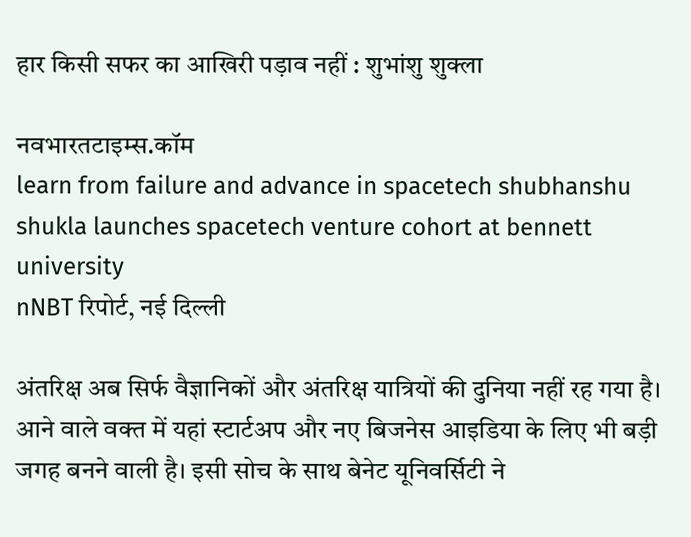हार किसी सफर का आखिरी पड़ाव नहीं : शुभांशु शुक्ला

नवभारतटाइम्स.कॉम
learn from failure and advance in spacetech shubhanshu shukla launches spacetech venture cohort at bennett university
nNBT रिपोर्ट, नई दिल्ली

अंतरिक्ष अब सिर्फ वैज्ञानिकों और अंतरिक्ष यात्रियों की दुनिया नहीं रह गया है। आने वाले वक्त में यहां स्टार्टअप और नए बिजनेस आइडिया के लिए भी बड़ी जगह बनने वाली है। इसी सोच के साथ बेनेट यूनिवर्सिटी ने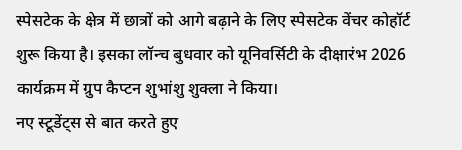स्पेसटेक के क्षेत्र में छात्रों को आगे बढ़ाने के लिए स्पेसटेक वेंचर कोहॉर्ट शुरू किया है। इसका लॉन्च बुधवार को यूनिवर्सिटी के दीक्षारंभ 2026 कार्यक्रम में ग्रुप कैप्टन शुभांशु शुक्ला ने किया।
नए स्टूडेंट्स से बात करते हुए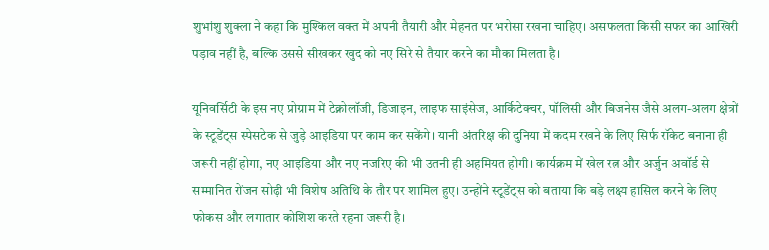शुभांशु शुक्ला ने कहा कि मुश्किल वक्त में अपनी तैयारी और मेहनत पर भरोसा रखना चाहिए। असफलता किसी सफर का आखिरी पड़ाव नहीं है, बल्कि उससे सीखकर खुद को नए सिरे से तैयार करने का मौका मिलता है।

यूनिवर्सिटी के इस नए प्रोग्राम में टेक्नोलॉजी, डिजाइन, लाइफ साइंसेज, आर्किटेक्चर, पॉलिसी और बिजनेस जैसे अलग-अलग क्षेत्रों के स्टूडेंट्स स्पेसटेक से जुड़े आइडिया पर काम कर सकेंगे। यानी अंतरिक्ष की दुनिया में कदम रखने के लिए सिर्फ रॉकेट बनाना ही जरूरी नहीं होगा, नए आइडिया और नए नजरिए की भी उतनी ही अहमियत होगी। कार्यक्रम में खेल रत्न और अर्जुन अवॉर्ड से सम्मानित रोंजन सोढ़ी भी विशेष अतिथि के तौर पर शामिल हुए। उन्होंने स्टूडेंट्स को बताया कि बड़े लक्ष्य हासिल करने के लिए फोकस और लगातार कोशिश करते रहना जरूरी है।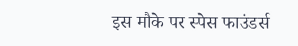इस मौके पर स्पेस फाउंडर्स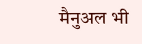मैनुअल भी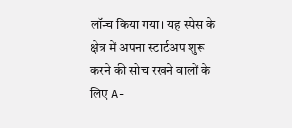लॉन्च किया गया। यह स्पेस के क्षेत्र में अपना स्टार्टअप शुरू करने की सोच रखने वालों के लिए A-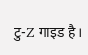टु-Z गाइड है।